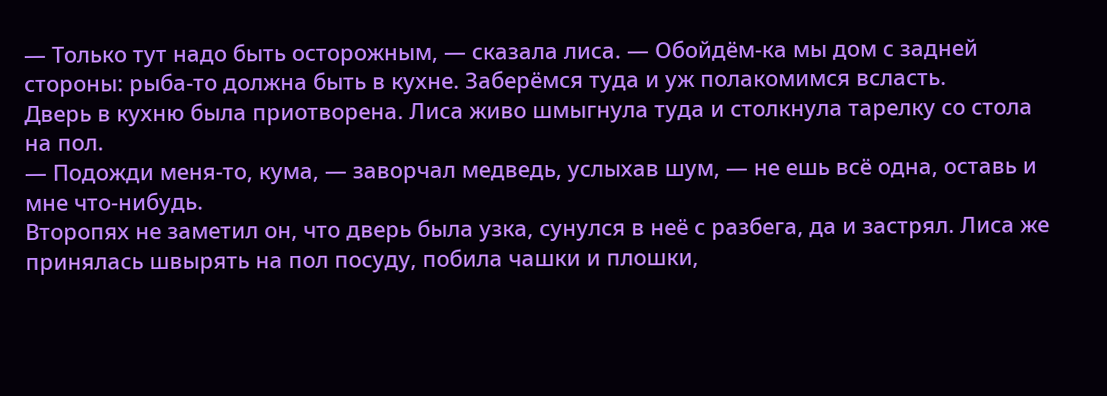— Только тут надо быть осторожным, — сказала лиса. — Обойдём-ка мы дом с задней стороны: рыба-то должна быть в кухне. Заберёмся туда и уж полакомимся всласть.
Дверь в кухню была приотворена. Лиса живо шмыгнула туда и столкнула тарелку со стола на пол.
— Подожди меня-то, кума, — заворчал медведь, услыхав шум, — не ешь всё одна, оставь и мне что-нибудь.
Второпях не заметил он, что дверь была узка, сунулся в неё с разбега, да и застрял. Лиса же принялась швырять на пол посуду, побила чашки и плошки,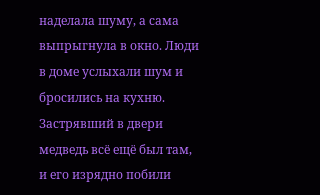наделала шуму, а сама выпрыгнула в окно. Люди в доме услыхали шум и бросились на кухню. Застрявший в двери медведь всё ещё был там, и его изрядно побили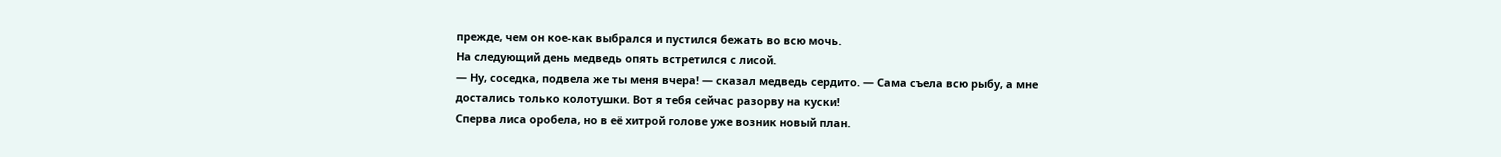прежде, чем он кое-как выбрался и пустился бежать во всю мочь.
На следующий день медведь опять встретился с лисой.
— Ну, соседка, подвела же ты меня вчера! — сказал медведь сердито. — Сама съела всю рыбу, а мне достались только колотушки. Вот я тебя сейчас разорву на куски!
Сперва лиса оробела, но в её хитрой голове уже возник новый план.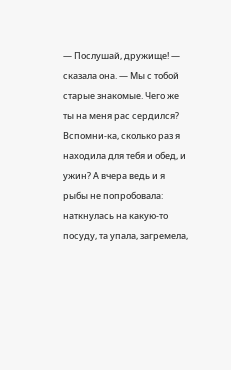— Послушай, дружище! — сказала она. — Мы с тобой старые знакомые. Чего же ты на меня рас сердился? Вспомни-ка, сколько раз я находила для тебя и обед, и ужин? А вчера ведь и я рыбы не попробовала: наткнулась на какую-то посуду, та упала, загремела,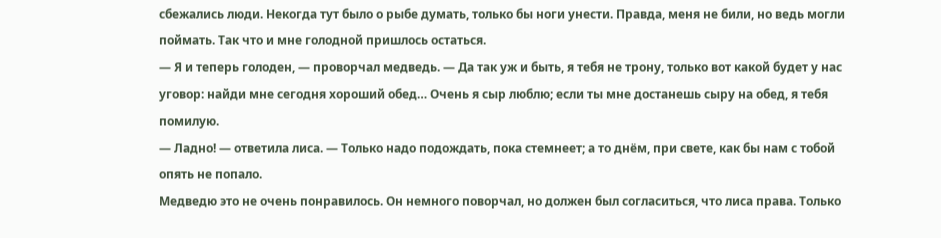сбежались люди. Некогда тут было о рыбе думать, только бы ноги унести. Правда, меня не били, но ведь могли поймать. Так что и мне голодной пришлось остаться.
— Я и теперь голоден, — проворчал медведь. — Да так уж и быть, я тебя не трону, только вот какой будет у нас уговор: найди мне сегодня хороший обед… Очень я сыр люблю; если ты мне достанешь сыру на обед, я тебя помилую.
— Ладно! — ответила лиса. — Только надо подождать, пока стемнеет; а то днём, при свете, как бы нам с тобой опять не попало.
Медведю это не очень понравилось. Он немного поворчал, но должен был согласиться, что лиса права. Только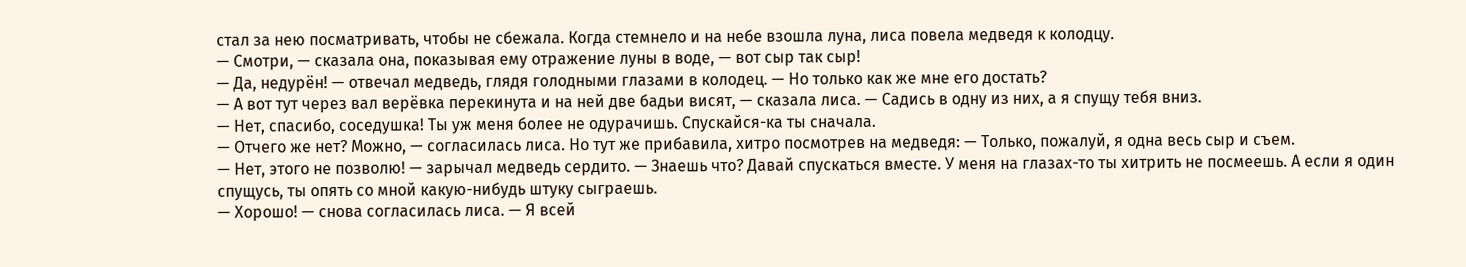стал за нею посматривать, чтобы не сбежала. Когда стемнело и на небе взошла луна, лиса повела медведя к колодцу.
— Смотри, — сказала она, показывая ему отражение луны в воде, — вот сыр так сыр!
— Да, недурён! — отвечал медведь, глядя голодными глазами в колодец. — Но только как же мне его достать?
— А вот тут через вал верёвка перекинута и на ней две бадьи висят, — сказала лиса. — Садись в одну из них, а я спущу тебя вниз.
— Нет, спасибо, соседушка! Ты уж меня более не одурачишь. Спускайся-ка ты сначала.
— Отчего же нет? Можно, — согласилась лиса. Но тут же прибавила, хитро посмотрев на медведя: — Только, пожалуй, я одна весь сыр и съем.
— Нет, этого не позволю! — зарычал медведь сердито. — Знаешь что? Давай спускаться вместе. У меня на глазах-то ты хитрить не посмеешь. А если я один спущусь, ты опять со мной какую-нибудь штуку сыграешь.
— Хорошо! — снова согласилась лиса. — Я всей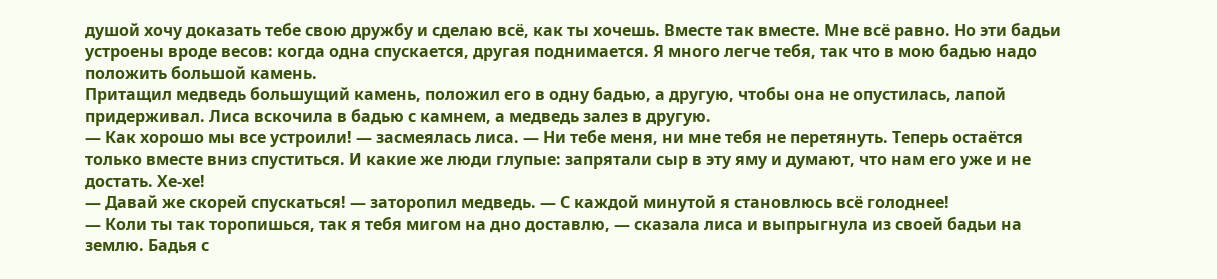душой хочу доказать тебе свою дружбу и сделаю всё, как ты хочешь. Вместе так вместе. Мне всё равно. Но эти бадьи устроены вроде весов: когда одна спускается, другая поднимается. Я много легче тебя, так что в мою бадью надо положить большой камень.
Притащил медведь большущий камень, положил его в одну бадью, а другую, чтобы она не опустилась, лапой придерживал. Лиса вскочила в бадью с камнем, а медведь залез в другую.
— Как хорошо мы все устроили! — засмеялась лиса. — Ни тебе меня, ни мне тебя не перетянуть. Теперь остаётся только вместе вниз спуститься. И какие же люди глупые: запрятали сыр в эту яму и думают, что нам его уже и не достать. Хе-хе!
— Давай же скорей спускаться! — заторопил медведь. — С каждой минутой я становлюсь всё голоднее!
— Коли ты так торопишься, так я тебя мигом на дно доставлю, — сказала лиса и выпрыгнула из своей бадьи на землю. Бадья с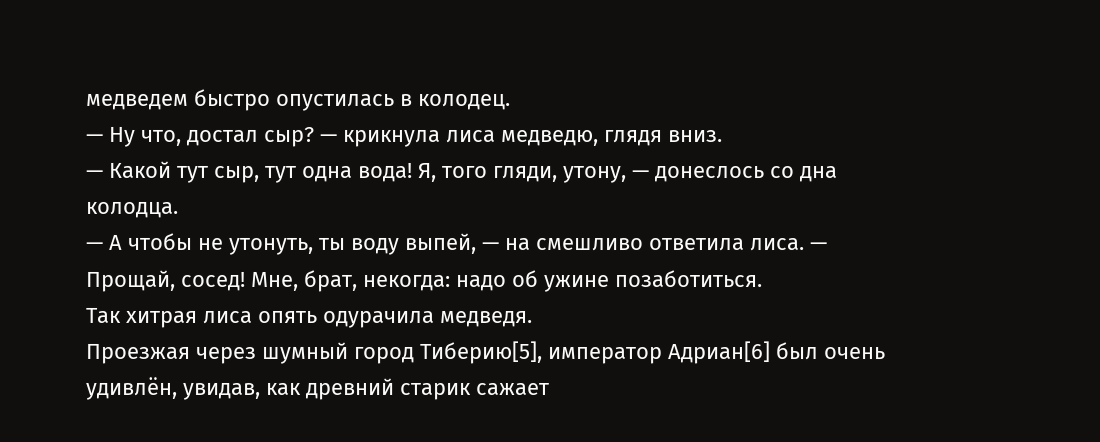медведем быстро опустилась в колодец.
— Ну что, достал сыр? — крикнула лиса медведю, глядя вниз.
— Какой тут сыр, тут одна вода! Я, того гляди, утону, — донеслось со дна колодца.
— А чтобы не утонуть, ты воду выпей, — на смешливо ответила лиса. — Прощай, сосед! Мне, брат, некогда: надо об ужине позаботиться.
Так хитрая лиса опять одурачила медведя.
Проезжая через шумный город Тиберию[5], император Адриан[6] был очень удивлён, увидав, как древний старик сажает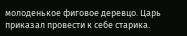молоденькое фиговое деревцо. Царь приказал провести к себе старика.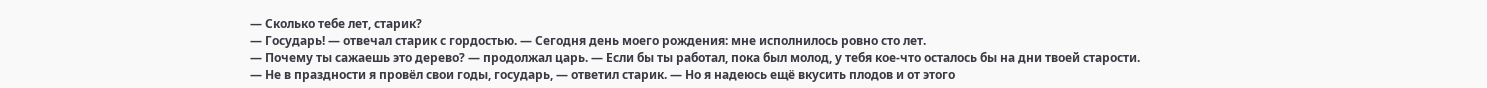— Сколько тебе лет, старик?
— Государь! — отвечал старик с гордостью. — Сегодня день моего рождения: мне исполнилось ровно сто лет.
— Почему ты сажаешь это дерево? — продолжал царь. — Если бы ты работал, пока был молод, у тебя кое-что осталось бы на дни твоей старости.
— Не в праздности я провёл свои годы, государь, — ответил старик. — Но я надеюсь ещё вкусить плодов и от этого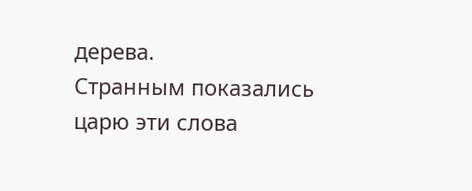дерева.
Странным показались царю эти слова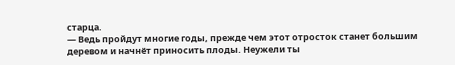старца.
— Ведь пройдут многие годы, прежде чем этот отросток станет большим деревом и начнёт приносить плоды. Неужели ты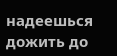надеешься дожить до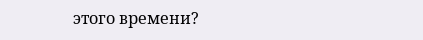этого времени?